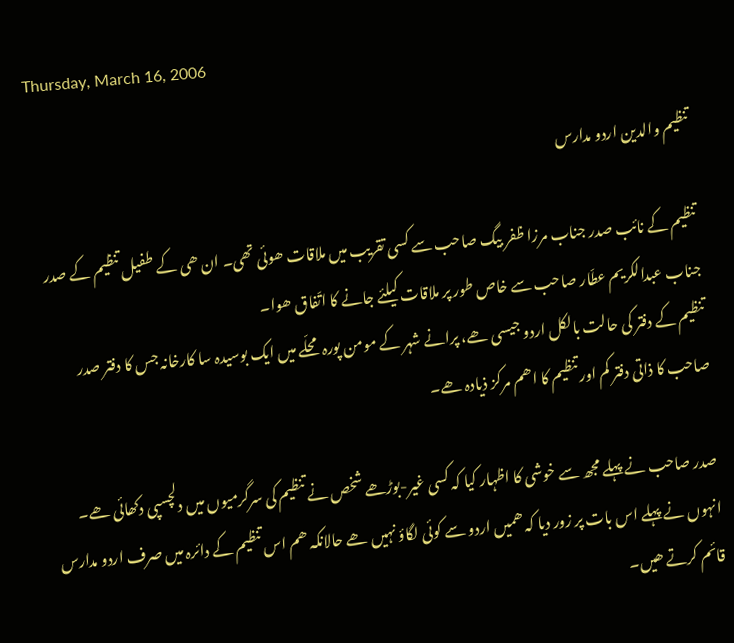Thursday, March 16, 2006

تنظیم والدین اردو مدارس

تنظیم کے نائب صدر جناب مرزا ظفر بیگ صاحب سے کسی تقریب میں ملاقات ھوئی تھی۔ ان ھی کے طفیل تنظیم کے صدر جناب عبدالکریم عطّار صاحب سے خاص طور پر ملاقات کیلئے جانے کا اتّفاق ھوا۔
تنظیم کے دفتر کی حالت بالکل اردو جیسی ھے، پرانے شہر کے مومن پورہ محلّے میں ایک بوسیدہ سا کارخانہ جس کا دفتر صدر صاحب کا ذاتی دفتر کم اور تنظیم کا اھم مرکز ذیادہ ھے۔

صدر صاحب نے پہلے مجھ سے خوشی کا اظہار کیا کہ کسی غیر-بوڑھے شخص نے تنظیم کی سرگرمیوں میں دلچسپی دکھائی ھے۔
انہوں نے پہلے اس بات پر زور دیا کہ ھمیں اردو سے کوئی لگاؤ نہیں ھے حالانکہ ھم اس تنظیم کے دائرہ میں صرف اردو مدارس قائم کرتے ھیں۔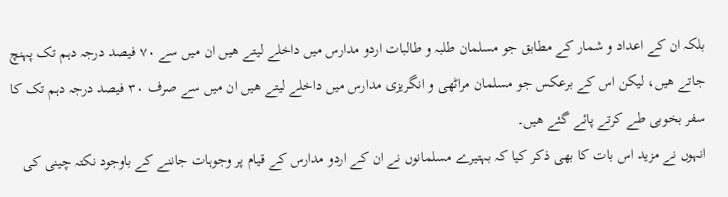بلکہ ان کے اعداد و شمار کے مطابق جو مسلمان طلبہ و طالبات اردو مدارس میں داخلے لیتے ھیں ان میں سے ٧٠ فیصد درجہ دہم تک پہنچ جاتے ھیں، لیکن اس کے برعکس جو مسلمان مراٹھی و انگریزی مدارس میں داخلے لیتے ھیں ان میں سے صرف ٣٠ فیصد درجہ دہم تک کا سفر بخوبی طے کرتے پائے گئے ھیں۔
انہوں نے مزید اس بات کا بھی ذکر کیا کہ بہتیرے مسلمانوں نے ان کے اردو مدارس کے قیام پر وجوہات جاننے کے باوجود نکتہ چینی کی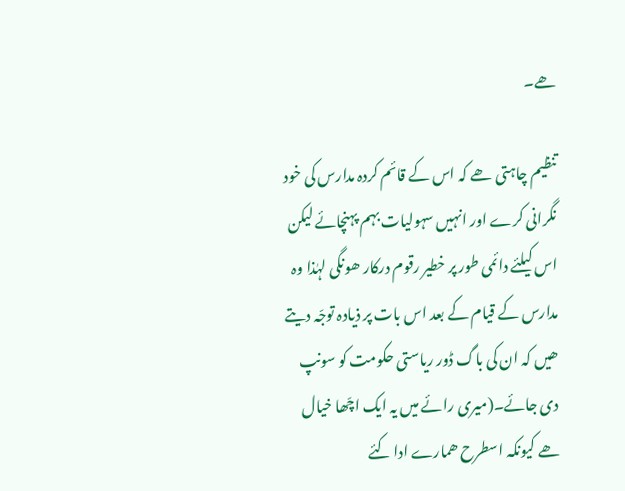ھے۔

تنظیم چاہتی ھے کہ اس کے قائم کردہ مدارس کی خود نگرانی کرے اور انہیں سہولیات بہم پہنچائے لیکن اس کیلئے دائمی طور پر خطیر رقوم درکار ھونگی لہٰذا وہ مدارس کے قیام کے بعد اس بات پر ذیادہ توجّہ دیتے ھیں کہ ان کی باگ ڈور ریاستی حکومت کو سونپ دی جائے۔(میری رائے میں یہ ایک اچّھا خیال ھے کیونکہ اسطرح ھمارے ادا کئے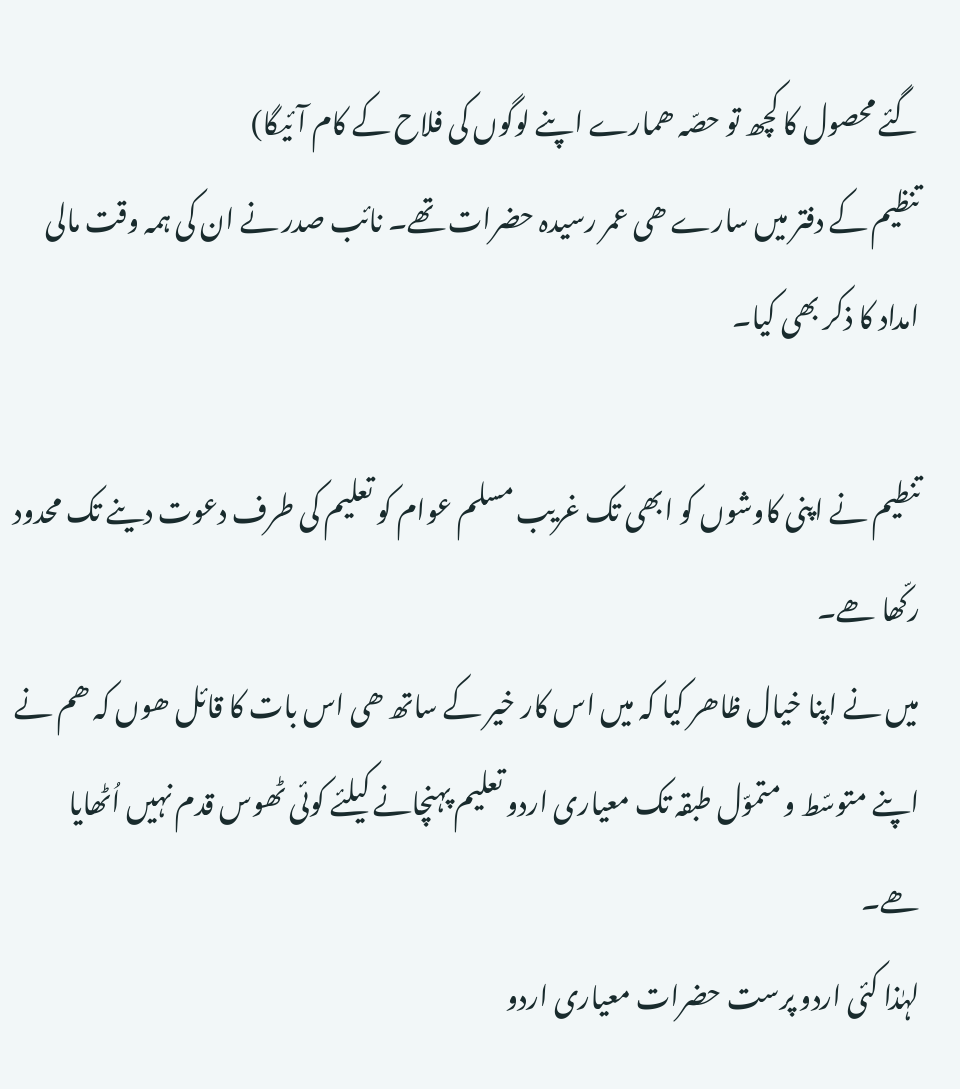گئے محصول کا کچھ تو حصّہ ھمارے اپنے لوگوں کی فلاح کے کام آئیگا)
تنظیم کے دفتر میں سارے ھی عمر رسیدہ حضرات تھے۔ نائب صدر نے ان کی ہمہ وقت مالی امداد کا ذکر بھی کیا۔

تنطیم نے اپنی کاوشوں کو ابھی تک غریب مسلم عوام کو تعلیم کی طرف دعوت دینے تک محدود رکّھا ھے۔
میں نے اپنا خیال ظاھر کیا کہ میں اس کار خیر کے ساتھ ھی اس بات کا قائل ھوں کہ ھم نے اپنے متوسّط و متموّل طبقہ تک معیاری اردو تعلیم پہنچانے کیلئے کوئی ٹھوس قدم نہیں اُٹھایا ھے۔
لہٰذا کئی اردو پرست حضرات معیاری اردو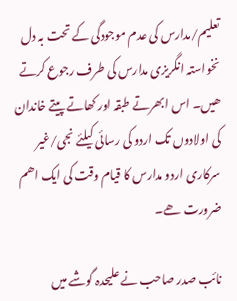تعلیم/مدارس کی عدم موجودگی کے تحت بہ دل نخواستہ انگریزی مدارس کی طرف رجوع کرتے ھیں۔ اس ابھرتے طبقہ اور کھاتے پیتے خاندان کی اولادوں تک اردو کی رسائی کیلئے نجی/غیر سرکاری اردو مدارس کا قیام وقت کی ایک اھم ضرورت ھے۔

نائب صدر صاحب نے علیحدہ گوشے میں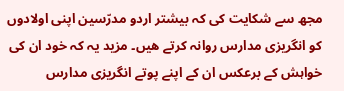مجھ سے شکایت کی کہ بیشتر اردو مدرّسین اپنی اولادوں کو انگریزی مدارس روانہ کرتے ھیں۔ مزید یہ کہ خود ان کی خواہش کے برعکس ان کے اپنے پوتے انگریزی مدارس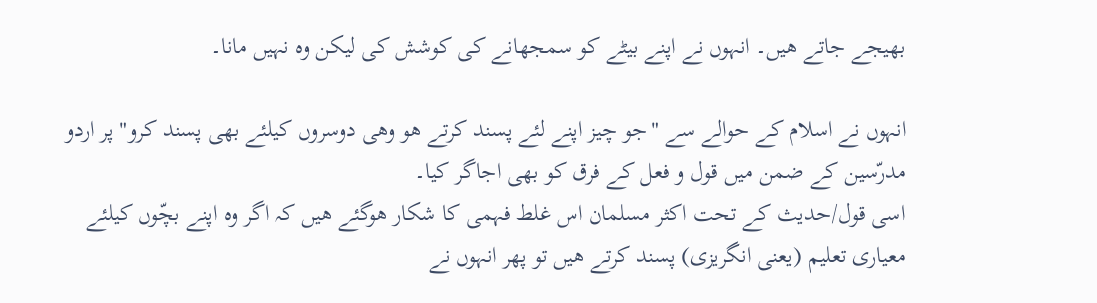بھیجے جاتے ھیں۔ انہوں نے اپنے بیٹے کو سمجھانے کی کوشش کی لیکن وہ نہیں مانا۔

انہوں نے اسلام کے حوالے سے "جو چیز اپنے لئے پسند کرتے ھو وھی دوسروں کیلئے بھی پسند کرو" پر اردو مدرّسین کے ضمن میں قول و فعل کے فرق کو بھی اجاگر کیا۔
اسی قول/حدیث کے تحت اکثر مسلمان اس غلط فہمی کا شکار ھوگئے ھیں کہ اگر وہ اپنے بچّوں کیلئے معیاری تعلیم (یعنی انگریزی) پسند کرتے ھیں تو پھر انہوں نے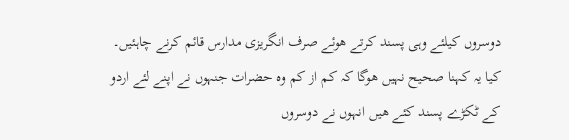دوسروں کیلئے وہی پسند کرتے ھوئے صرف انگریزی مدارس قائم کرنے چاہئیں۔
کیا یہ کہنا صحیح نہیں ھوگا کہ کم از کم وہ حضرات جنہوں نے اپنے لئے اردو کے ٹکڑے پسند کئے ھیں انہوں نے دوسروں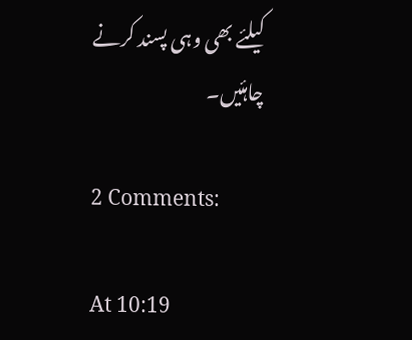کیلئے بھی وہی پسند کرنے چاہئیں۔

2 Comments:

At 10:19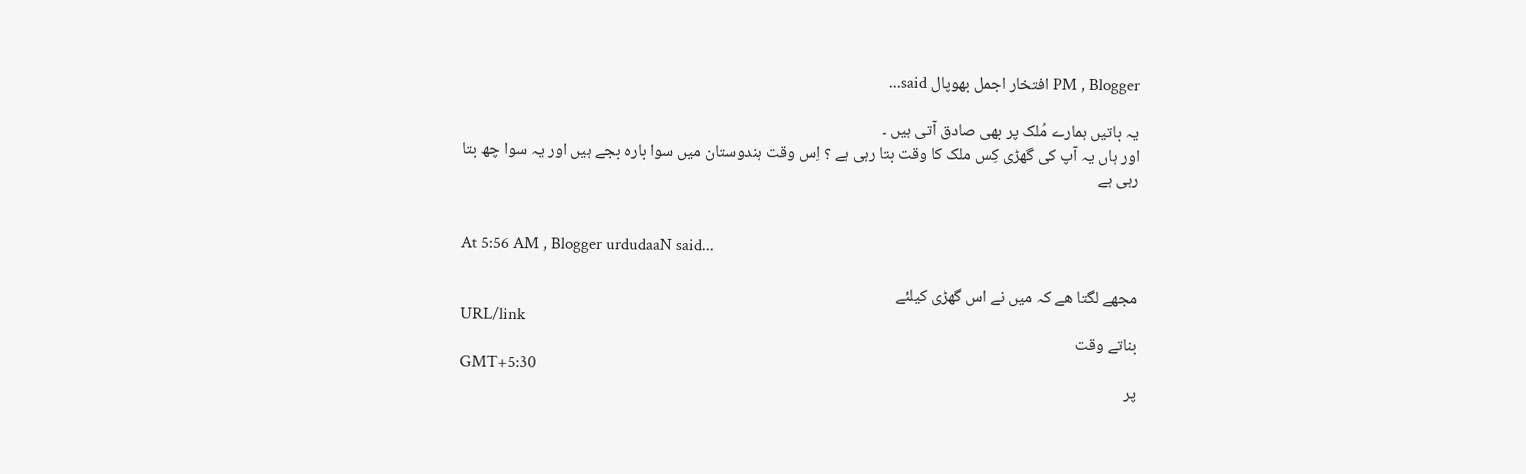PM , Blogger افتخار اجمل بھوپال said...

یہ باتیں ہمارے مُلک پر بھی صادق آتی ہیں ۔
اور ہاں یہ آپ کی گھڑی کِس ملک کا وقت بتا رہی ہے ؟ اِس وقت ہندوستان میں سوا بارہ بجے ہیں اور یہ سوا چھ بتا رہی ہے


At 5:56 AM , Blogger urdudaaN said...

مجھے لگتا ھے کہ میں نے اس گھڑی کیلئے
URL/link
بناتے وقت
GMT+5:30
پر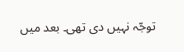توجّہ نہیں دی تھی۔ بعد میں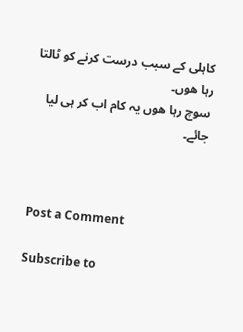کاہلی کے سبب درست کرنے کو ٹالتا رہا ھوں۔
سوچ رہا ھوں یہ کام اب کر ہی لیا جائے۔



Post a Comment

Subscribe to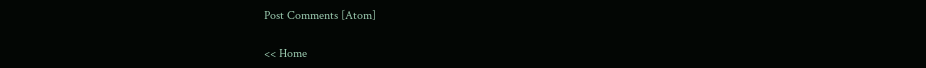Post Comments [Atom]

<< Home